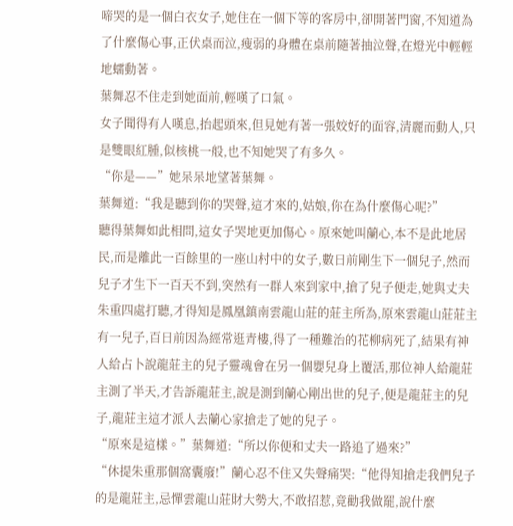啼哭的是一個白衣女子,她住在一個下等的客房中,卻開著門窗,不知道為了什麼傷心事,正伏桌而泣,瘦弱的身體在桌前隨著抽泣聲,在燈光中輕輕地蠕動著。
葉舞忍不住走到她面前,輕嘆了口氣。
女子聞得有人嘆息,抬起頭來,但見她有著一張姣好的面容,清麗而動人,只是雙眼紅腫,似核桃一般,也不知她哭了有多久。
“你是——”她呆呆地望著葉舞。
葉舞道:“我是聽到你的哭聲,這才來的,姑娘,你在為什麼傷心呢?”
聽得葉舞如此相問,這女子哭地更加傷心。原來她叫蘭心,本不是此地居民,而是離此一百餘里的一座山村中的女子,數日前剛生下一個兒子,然而兒子才生下一百天不到,突然有一群人來到家中,搶了兒子便走,她與丈夫朱重四處打聽,才得知是鳳凰鎮南雲龍山莊的莊主所為,原來雲龍山莊莊主有一兒子,百日前因為經常逛青樓,得了一種難治的花柳病死了,結果有神人給占卜說龍莊主的兒子靈魂會在另一個嬰兒身上覆活,那位神人給龍莊主測了半天,才告訴龍莊主,說是測到蘭心剛出世的兒子,便是龍莊主的兒子,龍莊主這才派人去蘭心家搶走了她的兒子。
“原來是這樣。”葉舞道:“所以你便和丈夫一路追了過來?”
“休提朱重那個窩囊廢!”蘭心忍不住又失聲痛哭:“他得知搶走我們兒子的是龍莊主,忌憚雲龍山莊財大勢大,不敢招惹,竟勸我做罷,說什麼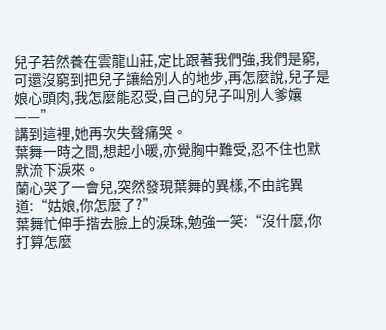兒子若然養在雲龍山莊,定比跟著我們強,我們是窮,可還沒窮到把兒子讓給別人的地步,再怎麼說,兒子是娘心頭肉,我怎麼能忍受,自己的兒子叫別人爹孃——”
講到這裡,她再次失聲痛哭。
葉舞一時之間,想起小暖,亦覺胸中難受,忍不住也默默流下淚來。
蘭心哭了一會兒,突然發現葉舞的異樣,不由詫異道:“姑娘,你怎麼了?”
葉舞忙伸手揩去臉上的淚珠,勉強一笑:“沒什麼,你打算怎麼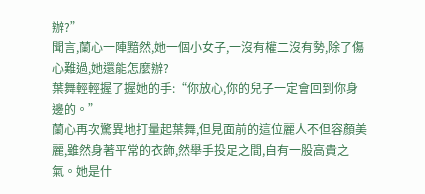辦?”
聞言,蘭心一陣黯然,她一個小女子,一沒有權二沒有勢,除了傷心難過,她還能怎麼辦?
葉舞輕輕握了握她的手:“你放心,你的兒子一定會回到你身邊的。”
蘭心再次驚異地打量起葉舞,但見面前的這位麗人不但容顏美麗,雖然身著平常的衣飾,然舉手投足之間,自有一股高貴之氣。她是什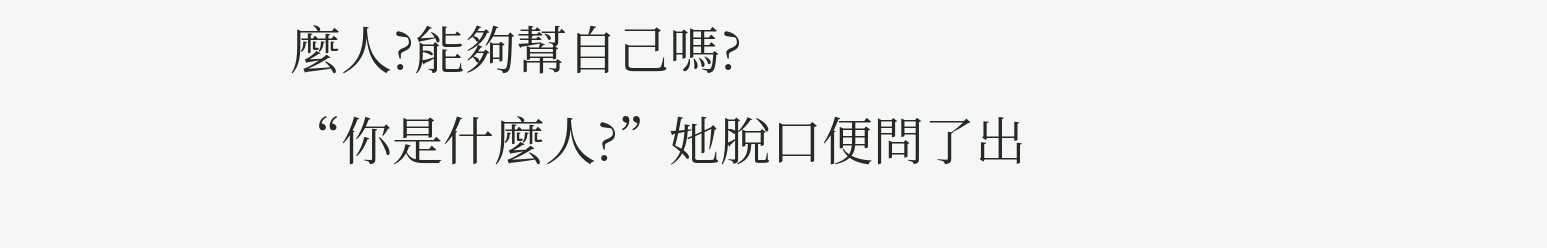麼人?能夠幫自己嗎?
“你是什麼人?”她脫口便問了出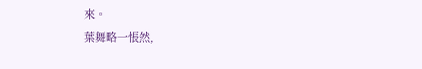來。
葉舞略一悵然,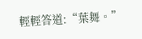輕輕答道:“葉舞。”